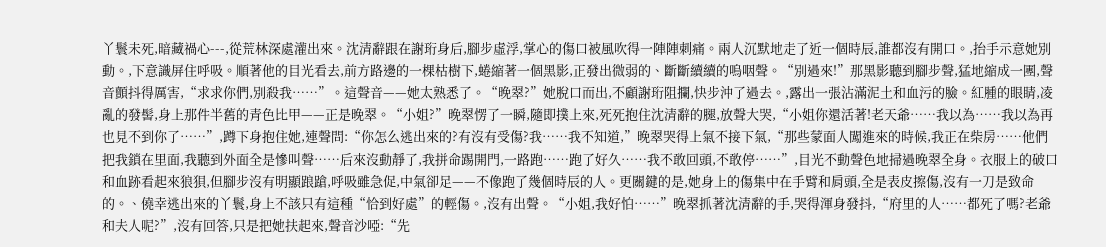丫鬟未死,暗藏禍心---,從荒林深處灌出來。沈清辭跟在謝珩身后,腳步虛浮,掌心的傷口被風吹得一陣陣刺痛。兩人沉默地走了近一個時辰,誰都沒有開口。,抬手示意她別動。,下意識屏住呼吸。順著他的目光看去,前方路邊的一棵枯樹下,蜷縮著一個黑影,正發出微弱的、斷斷續續的嗚咽聲。“別過來!”那黑影聽到腳步聲,猛地縮成一團,聲音顫抖得厲害,“求求你們,別殺我……”。這聲音——她太熟悉了。“晚翠?”她脫口而出,不顧謝珩阻攔,快步沖了過去。,露出一張沾滿泥土和血污的臉。紅腫的眼睛,凌亂的發髻,身上那件半舊的青色比甲——正是晚翠。“小姐?”晚翠愣了一瞬,隨即撲上來,死死抱住沈清辭的腿,放聲大哭,“小姐你還活著!老天爺……我以為……我以為再也見不到你了……”,蹲下身抱住她,連聲問:“你怎么逃出來的?有沒有受傷?我……我不知道,”晚翠哭得上氣不接下氣,“那些蒙面人闖進來的時候,我正在柴房……他們把我鎖在里面,我聽到外面全是慘叫聲……后來沒動靜了,我拼命踢開門,一路跑……跑了好久……我不敢回頭,不敢停……”,目光不動聲色地掃過晚翠全身。衣服上的破口和血跡看起來狼狽,但腳步沒有明顯踉蹌,呼吸雖急促,中氣卻足——不像跑了幾個時辰的人。更關鍵的是,她身上的傷集中在手臂和肩頭,全是表皮擦傷,沒有一刀是致命的。、僥幸逃出來的丫鬟,身上不該只有這種“恰到好處”的輕傷。,沒有出聲。“小姐,我好怕……”晚翠抓著沈清辭的手,哭得渾身發抖,“府里的人……都死了嗎?老爺和夫人呢?”,沒有回答,只是把她扶起來,聲音沙啞:“先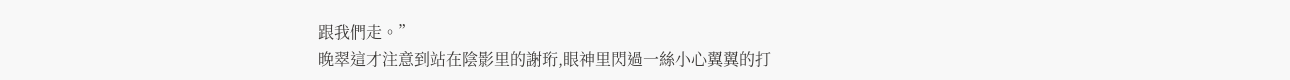跟我們走。”
晚翠這才注意到站在陰影里的謝珩,眼神里閃過一絲小心翼翼的打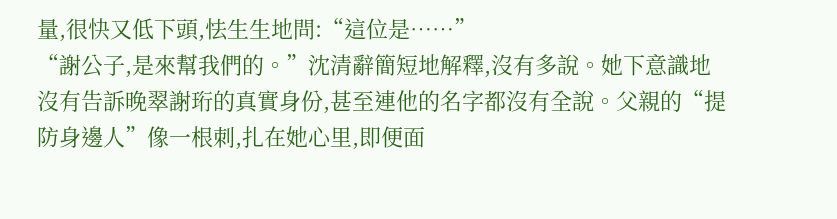量,很快又低下頭,怯生生地問:“這位是……”
“謝公子,是來幫我們的。”沈清辭簡短地解釋,沒有多說。她下意識地沒有告訴晚翠謝珩的真實身份,甚至連他的名字都沒有全說。父親的“提防身邊人”像一根刺,扎在她心里,即便面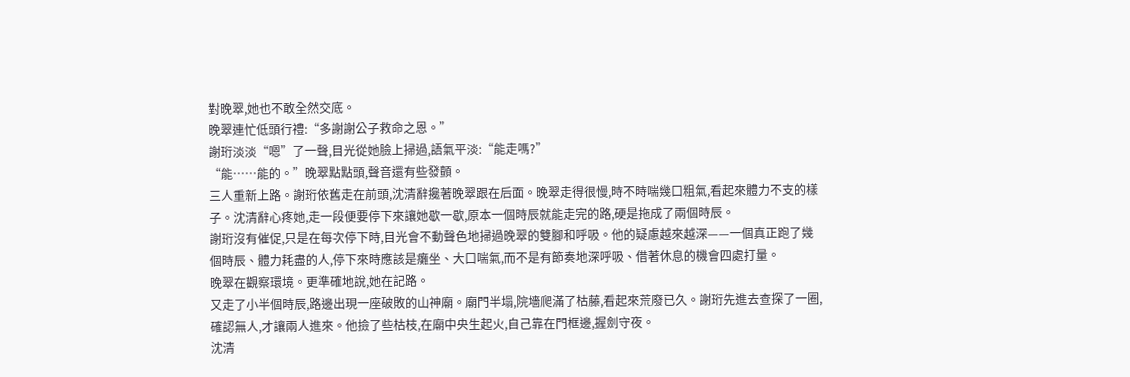對晚翠,她也不敢全然交底。
晚翠連忙低頭行禮:“多謝謝公子救命之恩。”
謝珩淡淡“嗯”了一聲,目光從她臉上掃過,語氣平淡:“能走嗎?”
“能……能的。”晚翠點點頭,聲音還有些發顫。
三人重新上路。謝珩依舊走在前頭,沈清辭攙著晚翠跟在后面。晚翠走得很慢,時不時喘幾口粗氣,看起來體力不支的樣子。沈清辭心疼她,走一段便要停下來讓她歇一歇,原本一個時辰就能走完的路,硬是拖成了兩個時辰。
謝珩沒有催促,只是在每次停下時,目光會不動聲色地掃過晚翠的雙腳和呼吸。他的疑慮越來越深——一個真正跑了幾個時辰、體力耗盡的人,停下來時應該是癱坐、大口喘氣,而不是有節奏地深呼吸、借著休息的機會四處打量。
晚翠在觀察環境。更準確地說,她在記路。
又走了小半個時辰,路邊出現一座破敗的山神廟。廟門半塌,院墻爬滿了枯藤,看起來荒廢已久。謝珩先進去查探了一圈,確認無人,才讓兩人進來。他撿了些枯枝,在廟中央生起火,自己靠在門框邊,握劍守夜。
沈清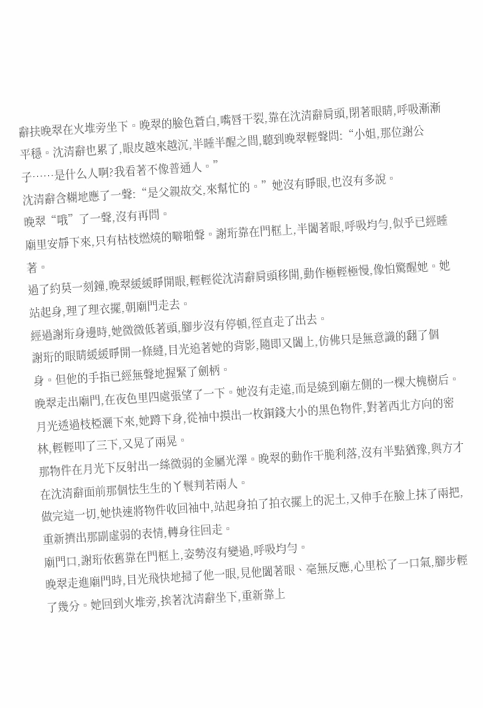辭扶晚翠在火堆旁坐下。晚翠的臉色蒼白,嘴唇干裂,靠在沈清辭肩頭,閉著眼睛,呼吸漸漸平穩。沈清辭也累了,眼皮越來越沉,半睡半醒之間,聽到晚翠輕聲問:“小姐,那位謝公子……是什么人啊?我看著不像普通人。”
沈清辭含糊地應了一聲:“是父親故交,來幫忙的。”她沒有睜眼,也沒有多說。
晚翠“哦”了一聲,沒有再問。
廟里安靜下來,只有枯枝燃燒的噼啪聲。謝珩靠在門框上,半闔著眼,呼吸均勻,似乎已經睡著。
過了約莫一刻鐘,晚翠緩緩睜開眼,輕輕從沈清辭肩頭移開,動作極輕極慢,像怕驚醒她。她站起身,理了理衣擺,朝廟門走去。
經過謝珩身邊時,她微微低著頭,腳步沒有停頓,徑直走了出去。
謝珩的眼睛緩緩睜開一條縫,目光追著她的背影,隨即又闔上,仿佛只是無意識的翻了個身。但他的手指已經無聲地握緊了劍柄。
晚翠走出廟門,在夜色里四處張望了一下。她沒有走遠,而是繞到廟左側的一棵大槐樹后。月光透過枝椏灑下來,她蹲下身,從袖中摸出一枚銅錢大小的黑色物件,對著西北方向的密林,輕輕叩了三下,又晃了兩晃。
那物件在月光下反射出一絲微弱的金屬光澤。晚翠的動作干脆利落,沒有半點猶豫,與方才在沈清辭面前那個怯生生的丫鬟判若兩人。
做完這一切,她快速將物件收回袖中,站起身拍了拍衣擺上的泥土,又伸手在臉上抹了兩把,重新擠出那副虛弱的表情,轉身往回走。
廟門口,謝珩依舊靠在門框上,姿勢沒有變過,呼吸均勻。
晚翠走進廟門時,目光飛快地掃了他一眼,見他闔著眼、毫無反應,心里松了一口氣,腳步輕了幾分。她回到火堆旁,挨著沈清辭坐下,重新靠上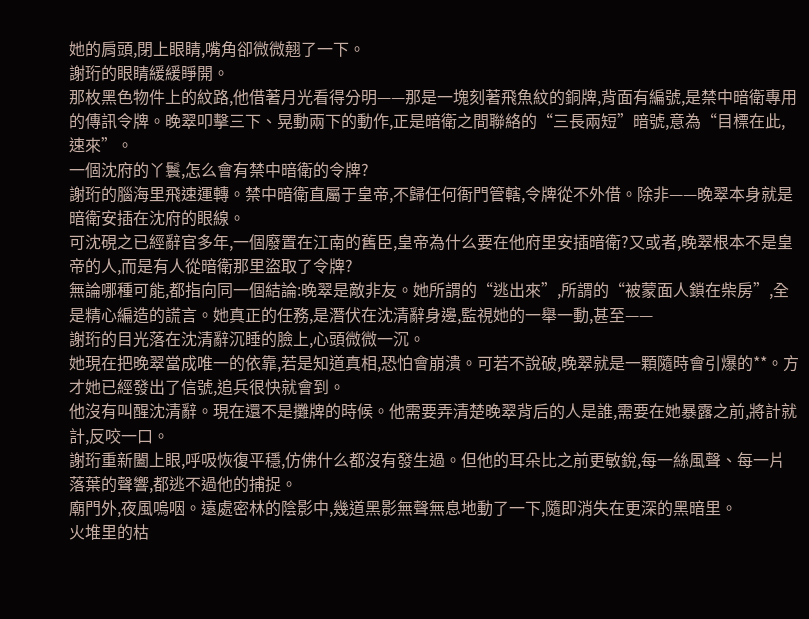她的肩頭,閉上眼睛,嘴角卻微微翹了一下。
謝珩的眼睛緩緩睜開。
那枚黑色物件上的紋路,他借著月光看得分明——那是一塊刻著飛魚紋的銅牌,背面有編號,是禁中暗衛專用的傳訊令牌。晚翠叩擊三下、晃動兩下的動作,正是暗衛之間聯絡的“三長兩短”暗號,意為“目標在此,速來”。
一個沈府的丫鬟,怎么會有禁中暗衛的令牌?
謝珩的腦海里飛速運轉。禁中暗衛直屬于皇帝,不歸任何衙門管轄,令牌從不外借。除非——晚翠本身就是暗衛安插在沈府的眼線。
可沈硯之已經辭官多年,一個廢置在江南的舊臣,皇帝為什么要在他府里安插暗衛?又或者,晚翠根本不是皇帝的人,而是有人從暗衛那里盜取了令牌?
無論哪種可能,都指向同一個結論:晚翠是敵非友。她所謂的“逃出來”,所謂的“被蒙面人鎖在柴房”,全是精心編造的謊言。她真正的任務,是潛伏在沈清辭身邊,監視她的一舉一動,甚至——
謝珩的目光落在沈清辭沉睡的臉上,心頭微微一沉。
她現在把晚翠當成唯一的依靠,若是知道真相,恐怕會崩潰。可若不說破,晚翠就是一顆隨時會引爆的**。方才她已經發出了信號,追兵很快就會到。
他沒有叫醒沈清辭。現在還不是攤牌的時候。他需要弄清楚晚翠背后的人是誰,需要在她暴露之前,將計就計,反咬一口。
謝珩重新闔上眼,呼吸恢復平穩,仿佛什么都沒有發生過。但他的耳朵比之前更敏銳,每一絲風聲、每一片落葉的聲響,都逃不過他的捕捉。
廟門外,夜風嗚咽。遠處密林的陰影中,幾道黑影無聲無息地動了一下,隨即消失在更深的黑暗里。
火堆里的枯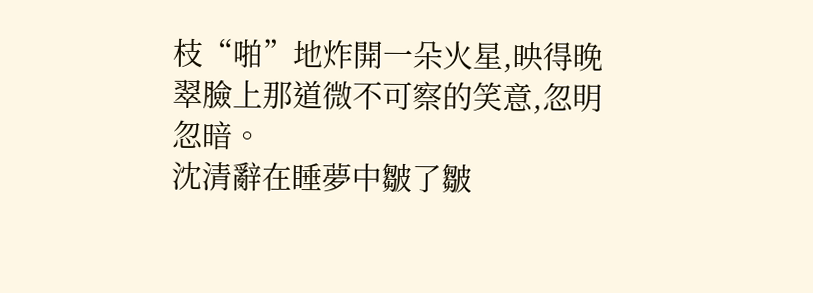枝“啪”地炸開一朵火星,映得晚翠臉上那道微不可察的笑意,忽明忽暗。
沈清辭在睡夢中皺了皺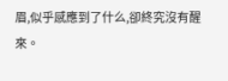眉,似乎感應到了什么,卻終究沒有醒來。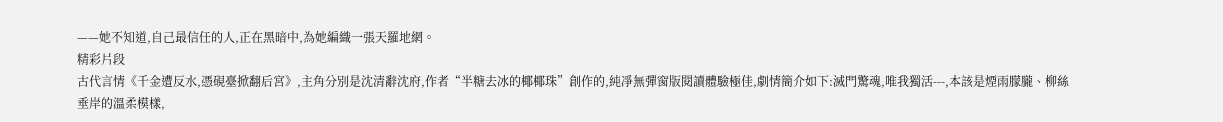——她不知道,自己最信任的人,正在黑暗中,為她編織一張天羅地網。
精彩片段
古代言情《千金遭反水,憑硯臺掀翻后宮》,主角分別是沈清辭沈府,作者“半糖去冰的椰椰珠”創作的,純凈無彈窗版閱讀體驗極佳,劇情簡介如下:滅門驚魂,唯我獨活---,本該是煙雨朦朧、柳絲垂岸的溫柔模樣,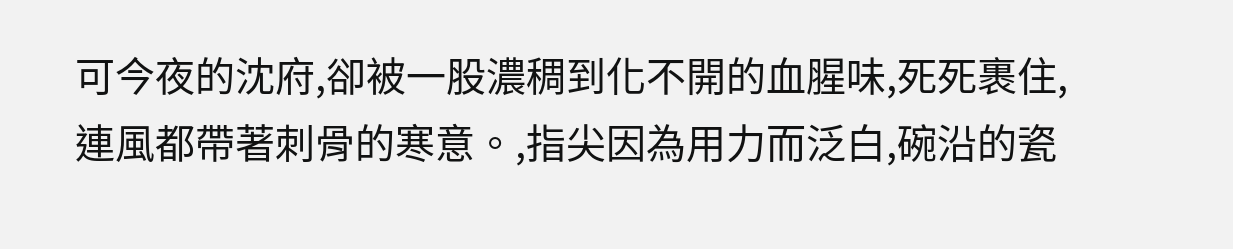可今夜的沈府,卻被一股濃稠到化不開的血腥味,死死裹住,連風都帶著刺骨的寒意。,指尖因為用力而泛白,碗沿的瓷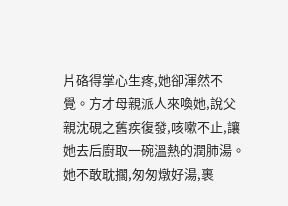片硌得掌心生疼,她卻渾然不覺。方才母親派人來喚她,說父親沈硯之舊疾復發,咳嗽不止,讓她去后廚取一碗溫熱的潤肺湯。她不敢耽擱,匆匆燉好湯,裹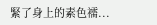緊了身上的素色襦...